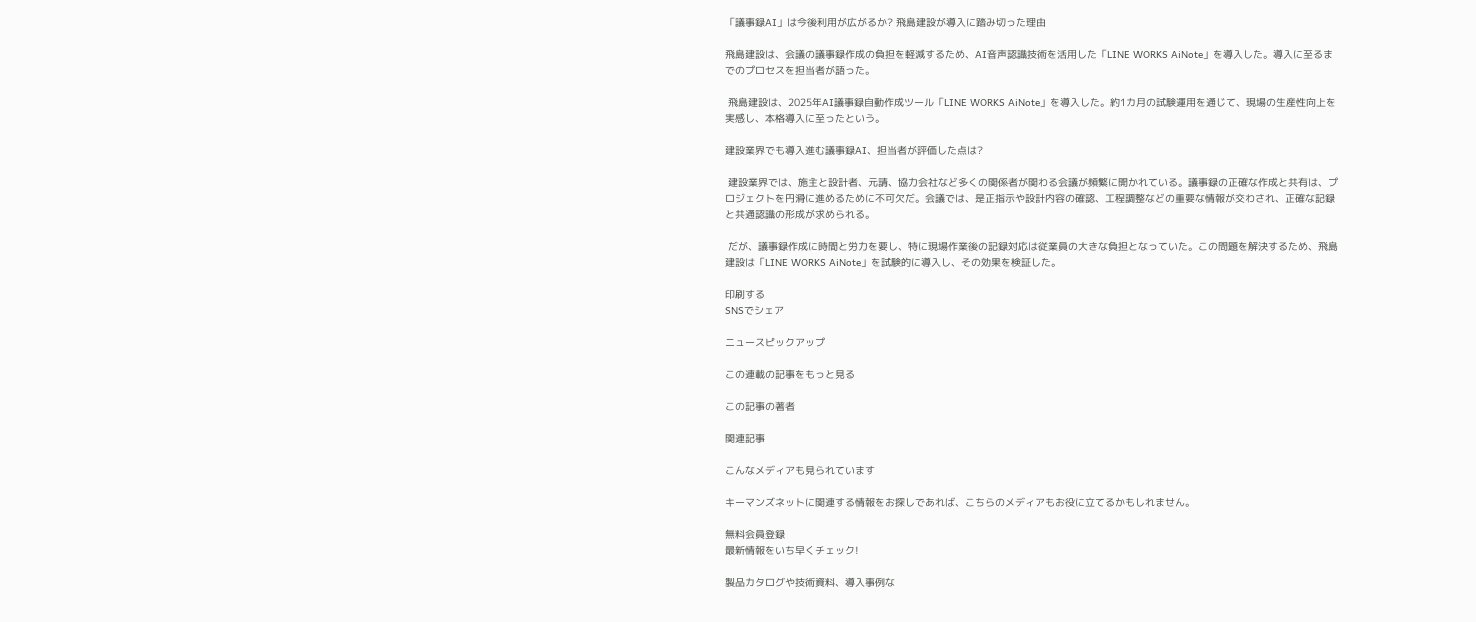「議事録AI」は今後利用が広がるか? 飛島建設が導入に踏み切った理由

飛島建設は、会議の議事録作成の負担を軽減するため、AI音声認識技術を活用した「LINE WORKS AiNote」を導入した。導入に至るまでのプロセスを担当者が語った。

 飛島建設は、2025年AI議事録自動作成ツール「LINE WORKS AiNote」を導入した。約1カ月の試験運用を通じて、現場の生産性向上を実感し、本格導入に至ったという。

建設業界でも導入進む議事録AI、担当者が評価した点は?

 建設業界では、施主と設計者、元請、協力会社など多くの関係者が関わる会議が頻繁に開かれている。議事録の正確な作成と共有は、プロジェクトを円滑に進めるために不可欠だ。会議では、是正指示や設計内容の確認、工程調整などの重要な情報が交わされ、正確な記録と共通認識の形成が求められる。

 だが、議事録作成に時間と労力を要し、特に現場作業後の記録対応は従業員の大きな負担となっていた。この問題を解決するため、飛島建設は「LINE WORKS AiNote」を試験的に導入し、その効果を検証した。

印刷する
SNSでシェア

ニュースピックアップ

この連載の記事をもっと見る

この記事の著者

関連記事

こんなメディアも見られています

キーマンズネットに関連する情報をお探しであれば、こちらのメディアもお役に立てるかもしれません。

無料会員登録
最新情報をいち早くチェック!

製品カタログや技術資料、導入事例な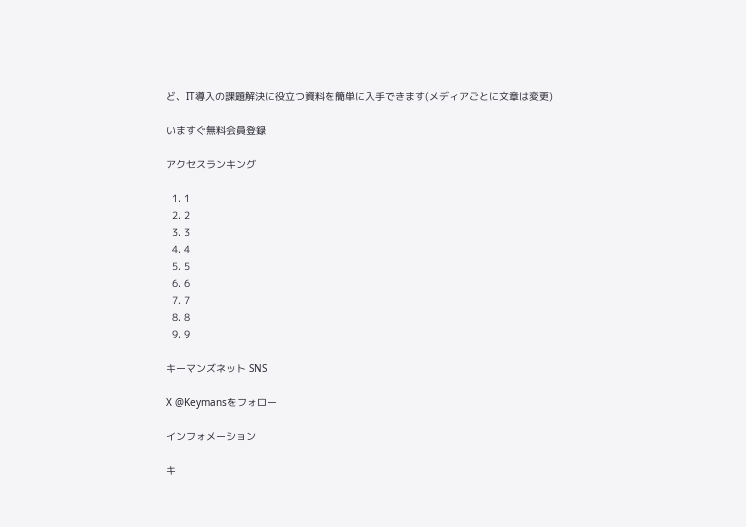ど、IT導入の課題解決に役立つ資料を簡単に入手できます(メディアごとに文章は変更)

いますぐ無料会員登録

アクセスランキング

  1. 1
  2. 2
  3. 3
  4. 4
  5. 5
  6. 6
  7. 7
  8. 8
  9. 9

キーマンズネット SNS

X @Keymansをフォロー

インフォメーション

キ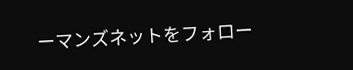ーマンズネットをフォロー